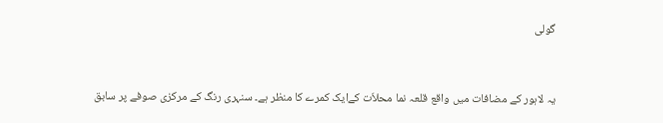گولی


یہ لاہور کے مضافات میں واقع قلعہ نما محلاّت کےایک کمرے کا منظر ہے۔ سنہری رنگ کے مرکزی صوفے پر سابق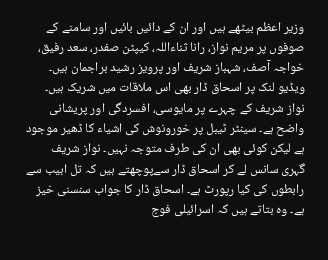وزیر اعظم بیٹھے ہیں اور ان کے دائیں بائیں اور سامنے کے صوفوں پر مریم نواز، رانا ثناءاللہ، کیپٹن صفدر، سعد رفیق، خواجہ آصف، شہباز شریف اور پرویز رشید براجمان ہیں۔ ویڈیو لنک پر اسحاق ڈار بھی اس ملاقات میں شریک ہیں۔ نواز شریف کے چہرے پر مایوسی، افسردگی اور پریشانی واضح ہے۔ سینٹر ٹیبل پر خورونوش کی اشیاء کا ڈھیر موجود ہے لیکن کوئی بھی ان کی طرف متوجہ نہیں۔ نواز شریف گہری سانس لے کر اسحاق ڈار سےپوچھتے ہیں کہ تل ابیب سے رابطوں کی کیا رپورٹ ہے۔ اسحاق ڈار کا جواب سنسنی خیز ہے۔ وہ بتاتے ہیں کہ اسرائیلی فوج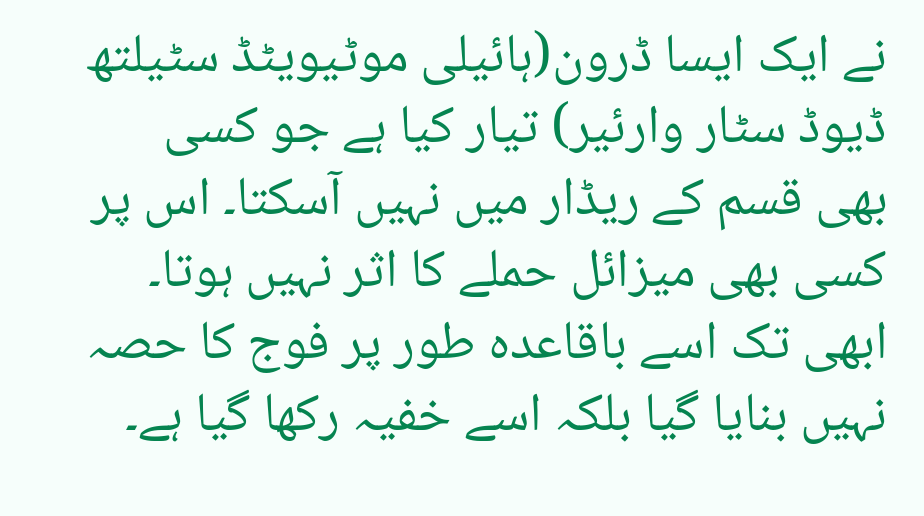نے ایک ایسا ڈرون(ہائیلی موٹیویٹڈ سٹیلتھ ڈیوڈ سٹار وارئیر) تیار کیا ہے جو کسی بھی قسم کے ریڈار میں نہیں آسکتا۔ اس پر کسی بھی میزائل حملے کا اثر نہیں ہوتا۔ ابھی تک اسے باقاعدہ طور پر فوج کا حصہ نہیں بنایا گیا بلکہ اسے خفیہ رکھا گیا ہے۔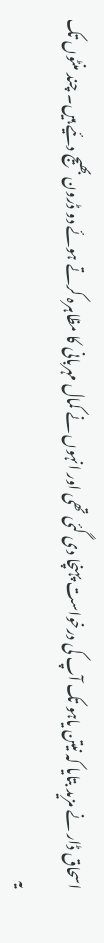اسحاق ڈار نے مزید بتایا کہ نیتن یاہو تک آپ کی درخواست پہنچا دی گئی تھی اور انہوں نے کمال مہربانی کا مظاہرہ کرتے ہوئے دو ڈرون بھیج دئیے ہیں۔ چند منٹوں تک یہ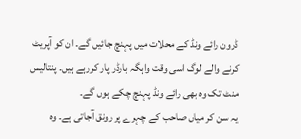ڈرون رائے ونڈ کے محلات میں پہنچ جائیں گے۔ ان کو آپریٹ کرنے والے لوگ اسی وقت واہگہ بارڈر پار کررہے ہیں۔ پنتالیس منٹ تک وہ بھی رائے ونڈ پہنچ چکے ہوں گے۔
یہ سن کر میاں صاحب کے چہرے پر رونق آجاتی ہے۔ وہ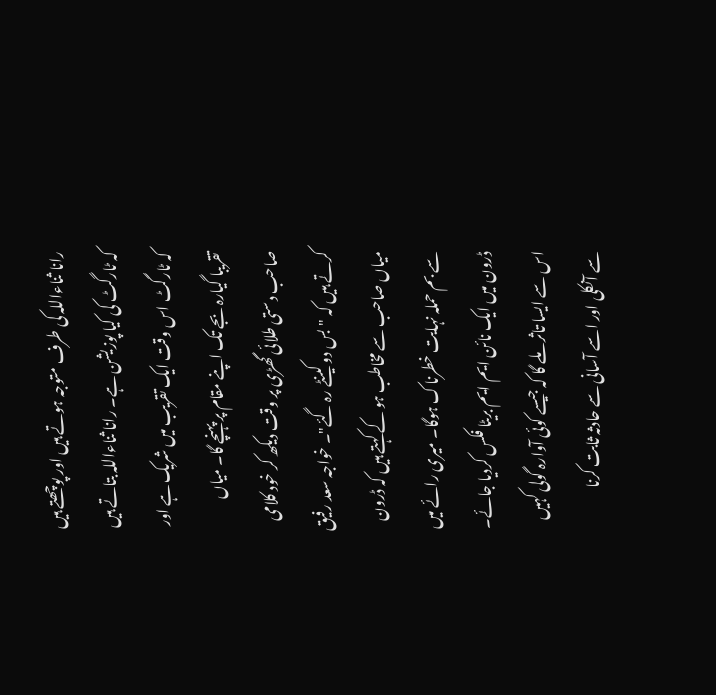رانا ثناءاللہ کی طرف متوجہ ہوتے ہیں اور پوچھتے ہیں کہ ٹارگٹ کی کیا پوزیشن ہے۔ رانا ثناءاللہ بتاتے ہیں کہ ٹارگٹ اس وقت ایک تقریب میں شریک ہے اور تقریبا گیارہ بجے تک اپنے مقام پر پہنچے گا۔ میاں صاحب دستی طلائی گھڑی پر وقت دیکھ کر خود کلامی کرتے ہیں کہ "بس دو کینٹے رہ گئے"۔ خواجہ سعد رفیق  میاں صاحب سے مخاطب ہو کے کہتے ہیں کہ ڈرون سے بم حملہ نہایت خطرناک ہوگا۔ میری رائے میں ڈرون میں ایک نائن ایم ایم بریٹا فکس کردیا جائے۔ اس سے ایسا تاثر ملے گا کہ جیسے کوئی آوارہ گولی کہیں سے آنکلی اور اسے آسانی سے حادثہ ثابت کرنا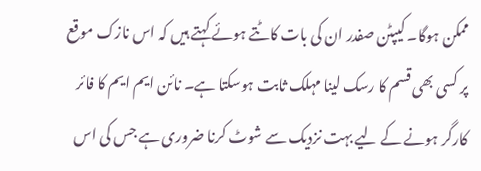ممکن ہوگا۔ کیپٹن صفدر ان کی بات کاٹتے ہوئے کہتے ہیں کہ اس نازک موقع پر کسی بھی قسم کا رسک لینا مہلک ثابت ہوسکتا ہے۔ نائن ایم ایم کا فائر کارگر ہونے کے لیے بہت نزدیک سے شوٹ کرنا ضروری ہے جس کی اس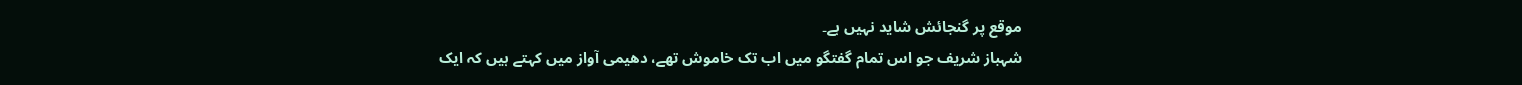موقع پر گنجائش شاید نہیں ہے۔
شہباز شریف جو اس تمام گفتگو میں اب تک خاموش تھے، دھیمی آواز میں کہتے ہیں کہ ایک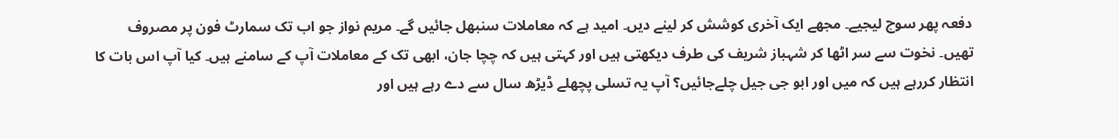دفعہ پھر سوچ لیجیے۔ مجھے ایک آخری کوشش کر لینے دیں۔ امید ہے کہ معاملات سنبھل جائیں گے۔ مریم نواز جو اب تک سمارٹ فون پر مصروف تھیں۔ نخوت سے سر اٹھا کر شہباز شریف کی طرف دیکھتی ہیں اور کہتی ہیں کہ چچا جان، ابھی تک کے معاملات آپ کے سامنے ہیں۔ کیا آپ اس بات کا انتظار کررہے ہیں کہ میں اور ابو جی جیل چلےجائیں؟ آپ یہ تسلی پچھلے ڈیڑھ سال سے دے رہے ہیں اور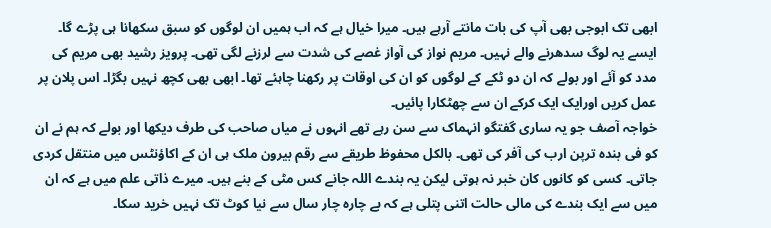ابھی تک ابوجی بھی آپ کی بات مانتے آرہے ہیں۔ میرا خیال ہے کہ اب ہمیں ان لوگوں کو سبق سکھانا ہی پڑے گا۔ ایسے یہ لوگ سدھرنے والے نہیں۔ مریم نواز کی آواز غصے کی شدت سے لرزنے لگی تھی۔ پرویز رشید بھی مریم کی مدد کو آئے اور بولے کہ ان دو ٹکے کے لوگوں کو ان کی اوقات پر رکھنا چاہئے تھا۔ ابھی بھی کچھ نہیں بگڑا۔ اس پلان پر عمل کریں اورایک ایک کرکے ان سے چھٹکارا پائیں۔
خواجہ آصف جو یہ ساری گفتگو انہماک سے سن رہے تھے انہوں نے میاں صاحب کی طرف دیکھا اور بولے کہ ہم نے ان کو فی بندہ ترپن ارب کی آفر کی تھی۔ بالکل محفوظ طریقے سے رقم بیرون ملک ہی ان کے اکاؤنٹس میں منتقل کردی جاتی۔ کسی کو کانوں کان خبر نہ ہوتی لیکن یہ بندے اللہ جانے کس مٹی کے بنے ہیں۔ میرے ذاتی علم میں ہے کہ ان میں سے ایک بندے کی مالی حالت اتنی پتلی ہے کہ بے چارہ چار سال سے نیا کوٹ تک نہیں خرید سکا۔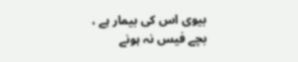بیوی اس کی بیمار ہے ، بچے فیس نہ ہونے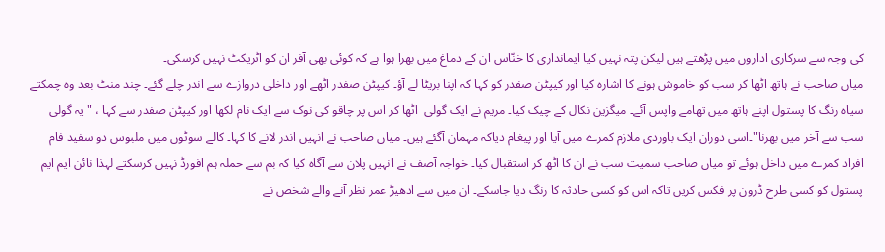کی وجہ سے سرکاری اداروں میں پڑھتے ہیں لیکن پتہ نہیں کیا ایمانداری کا خنّاس ان کے دماغ میں بھرا ہوا ہے کہ کوئی بھی آفر ان کو اٹریکٹ نہیں کرسکی۔
میاں صاحب نے ہاتھ اٹھا کر سب کو خاموش ہونے کا اشارہ کیا اور کیپٹن صفدر کو کہا کہ اپنا بریٹا لے آؤ۔ کیپٹن صفدر اٹھے اور داخلی دروازے سے اندر چلے گئے۔ چند منٹ بعد وہ چمکتے سیاہ رنگ کا پستول اپنے ہاتھ میں تھامے واپس آئے۔ میگزین نکال کے چیک کیا۔ مریم نے ایک گولی  اٹھا کر اس پر چاقو کی نوک سے ایک نام لکھا اور کیپٹن صفدر سے کہا ، "یہ گولی سب سے آخر میں بھرنا"۔اسی دوران ایک باوردی ملازم کمرے میں آیا اور پیغام دیاکہ مہمان آگئے ہیں۔ میاں صاحب نے انہیں اندر لانے کا کہا۔ کالے سوٹوں میں ملبوس دو سفید فام افراد کمرے میں داخل ہوئے تو میاں صاحب سمیت سب نے ان کا اٹھ کر استقبال کیا۔ خواجہ آصف نے انہیں پلان سے آگاہ کیا کہ بم سے حملہ ہم افورڈ نہیں کرسکتے لہذا نائن ایم ایم پستول کو کسی طرح ڈرون پر فکس کریں تاکہ اس کو کسی حادثہ کا رنگ دیا جاسکے۔ ان میں سے ادھیڑ عمر نظر آنے والے شخص نے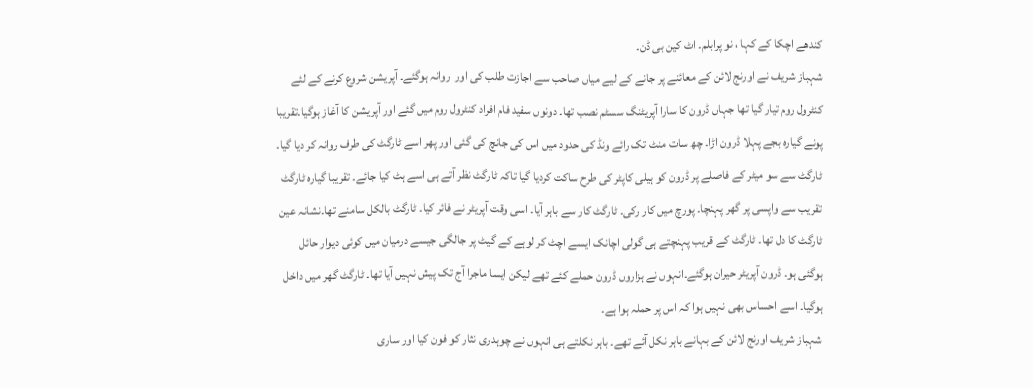کندھے اچکا کے کہا ، نو پرابلم۔ اٹ کین بی ڈن۔
شہباز شریف نے اورنج لائن کے معائنے پر جانے کے لیے میاں صاحب سے اجازت طلب کی اور  روانہ ہوگئے۔ آپریشن شروع کرنے کے لئے کنٹرول روم تیار گیا تھا جہاں ڈرون کا سارا آپریٹنگ سسٹم نصب تھا۔ دونوں سفید فام افراد کنٹرول روم میں گئے اور آپریشن کا آغاز ہوگیا۔تقریبا پونے گیارہ بجے پہلا ڈرون اڑا۔ چھ سات منٹ تک رائے ونڈ کی حدود میں اس کی جانچ کی گئی اور پھر اسے ٹارگٹ کی طرف روانہ کر دیا گیا۔ ٹارگٹ سے سو میٹر کے فاصلے پر ڈرون کو ہیلی کاپٹر کی طرح ساکت کردیا گیا تاکہ ٹارگٹ نظر آتے ہی اسے ہٹ کیا جائے۔ تقریبا گیارہ ٹارگٹ تقریب سے واپسی پر گھر پہنچا۔ پورچ میں کار رکی۔ ٹارگٹ کار سے باہر آیا۔ اسی وقت آپریٹر نے فائر کیا۔ ٹارگٹ بالکل سامنے تھا۔نشانہ عین ٹارگٹ کا دل تھا۔ ٹارگٹ کے قریب پہنچتے ہی گولی اچانک ایسے اچٹ کر لوہے کے گیٹ پر جالگی جیسے درمیان میں کوئی دیوار حائل ہوگئی ہو۔ ڈرون آپریٹر حیران ہوگئے۔انہوں نے ہزاروں ڈرون حملے کئے تھے لیکن ایسا ماجرا آج تک پیش نہیں آیا تھا۔ ٹارگٹ گھر میں داخل ہوگیا۔ اسے احساس بھی نہیں ہوا کہ اس پر حملہ ہوا ہے۔
شہباز شریف اورنج لائن کے بہانے باہر نکل آئے تھے۔ باہر نکلتے ہی انہوں نے چوہدری نثار کو فون کیا اور ساری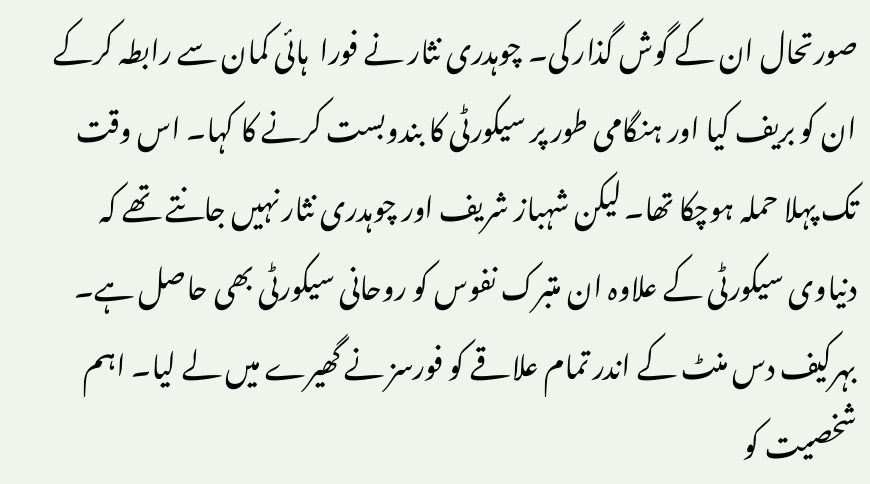صورتحال ان کے گوش گذار کی۔ چوہدری نثار نے فورا  ہائی کمان سے رابطہ کرکے ان کو بریف کیا اور ہنگامی طور پر سیکورٹی کا بندوبست کرنے کا کہا۔ اس وقت تک پہلا حملہ ہوچکا تھا۔ لیکن شہباز شریف اور چوہدری نثار نہیں جانتے تھے کہ دنیاوی سیکورٹی کے علاوہ ان متبرک نفوس کو روحانی سیکورٹی بھی حاصل ہے۔ بہرکیف دس منٹ کے اندر تمام علاقے کو فورسز نے گھیرے میں لے لیا۔ اہم شخصیت کو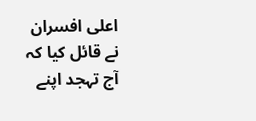اعلی افسران نے قائل کیا کہ آج تہجد اپنے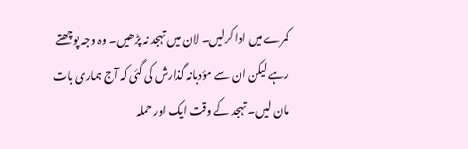کمرے میں ادا کرلیں۔ لان میں تہجد نہ پڑھیں۔ وہ وجہ پوچھتے رہے لیکن ان سے مؤدبانہ گذارش کی گئی کہ آج ہماری بات مان لیں۔ تہجد کے وقت ایک اور حملہ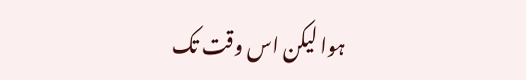ہوا لیکن اس وقت تک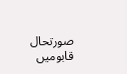صورتحال قابومیں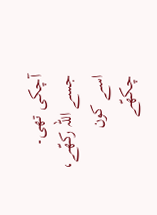آچکی تھی۔
جسے اللہ رکھّے، اسے کون چکھّے